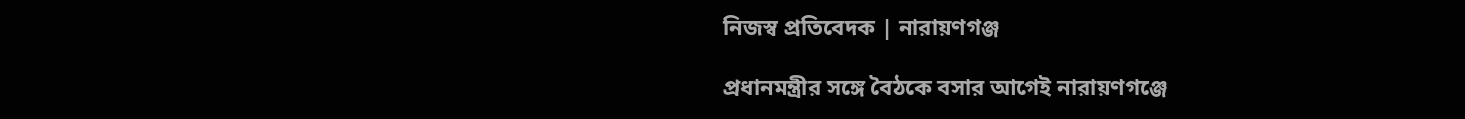নিজস্ব প্রতিবেদক | নারায়ণগঞ্জ

প্রধানমন্ত্রীর সঙ্গে বৈঠকে বসার আগেই নারায়ণগঞ্জে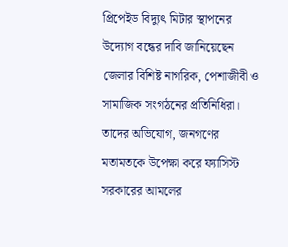প্রিপেইড বিদ্যুৎ মিটার স্থাপনের উদ্যোগ বন্ধের দাবি জানিয়েছেন জেলার বিশিষ্ট নাগরিক, পেশাজীবী ও সামাজিক সংগঠনের প্রতিনিধিরা। তাদের অভিযোগ, জনগণের মতামতকে উপেক্ষা করে ফ্যাসিস্ট সরকারের আমলের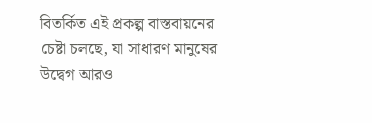বিতর্কিত এই প্রকল্প বাস্তবায়নের চেষ্টা চলছে, যা সাধারণ মানুষের উদ্বেগ আরও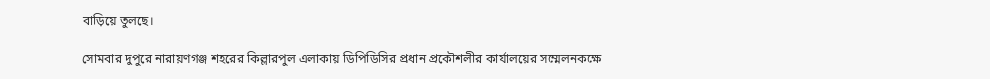বাড়িয়ে তুলছে।

সোমবার দুপুরে নারায়ণগঞ্জ শহরের কিল্লারপুল এলাকায় ডিপিডিসির প্রধান প্রকৌশলীর কার্যালয়ের সম্মেলনকক্ষে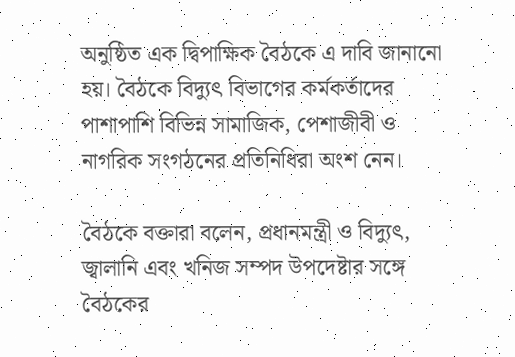অনুষ্ঠিত এক দ্বিপাক্ষিক বৈঠকে এ দাবি জানানো হয়। বৈঠকে বিদ্যুৎ বিভাগের কর্মকর্তাদের পাশাপাশি বিভিন্ন সামাজিক, পেশাজীবী ও নাগরিক সংগঠনের প্রতিনিধিরা অংশ নেন।

বৈঠকে বক্তারা বলেন, প্রধানমন্ত্রী ও বিদ্যুৎ, জ্বালানি এবং খনিজ সম্পদ উপদেষ্টার সঙ্গে বৈঠকের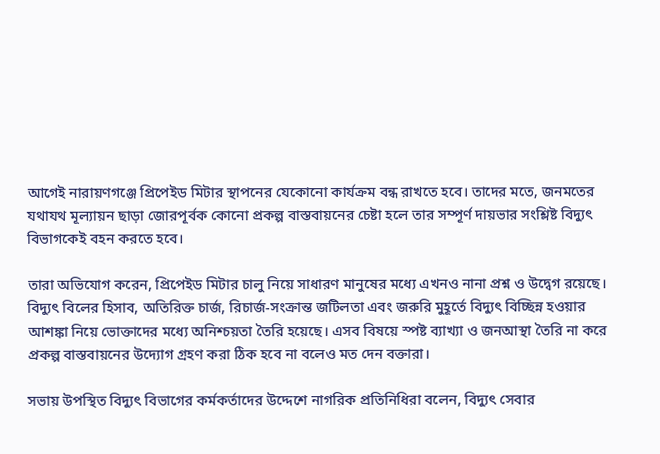আগেই নারায়ণগঞ্জে প্রিপেইড মিটার স্থাপনের যেকোনো কার্যক্রম বন্ধ রাখতে হবে। তাদের মতে, জনমতের যথাযথ মূল্যায়ন ছাড়া জোরপূর্বক কোনো প্রকল্প বাস্তবায়নের চেষ্টা হলে তার সম্পূর্ণ দায়ভার সংশ্লিষ্ট বিদ্যুৎ বিভাগকেই বহন করতে হবে।

তারা অভিযোগ করেন, প্রিপেইড মিটার চালু নিয়ে সাধারণ মানুষের মধ্যে এখনও নানা প্রশ্ন ও উদ্বেগ রয়েছে। বিদ্যুৎ বিলের হিসাব, অতিরিক্ত চার্জ, রিচার্জ-সংক্রান্ত জটিলতা এবং জরুরি মুহূর্তে বিদ্যুৎ বিচ্ছিন্ন হওয়ার আশঙ্কা নিয়ে ভোক্তাদের মধ্যে অনিশ্চয়তা তৈরি হয়েছে। এসব বিষয়ে স্পষ্ট ব্যাখ্যা ও জনআস্থা তৈরি না করে প্রকল্প বাস্তবায়নের উদ্যোগ গ্রহণ করা ঠিক হবে না বলেও মত দেন বক্তারা।

সভায় উপস্থিত বিদ্যুৎ বিভাগের কর্মকর্তাদের উদ্দেশে নাগরিক প্রতিনিধিরা বলেন, বিদ্যুৎ সেবার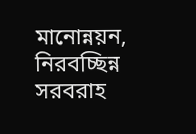মানোন্নয়ন, নিরবচ্ছিন্ন সরবরাহ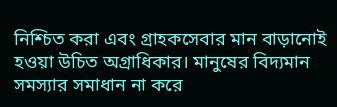নিশ্চিত করা এবং গ্রাহকসেবার মান বাড়ানোই হওয়া উচিত অগ্রাধিকার। মানুষের বিদ্যমান সমস্যার সমাধান না করে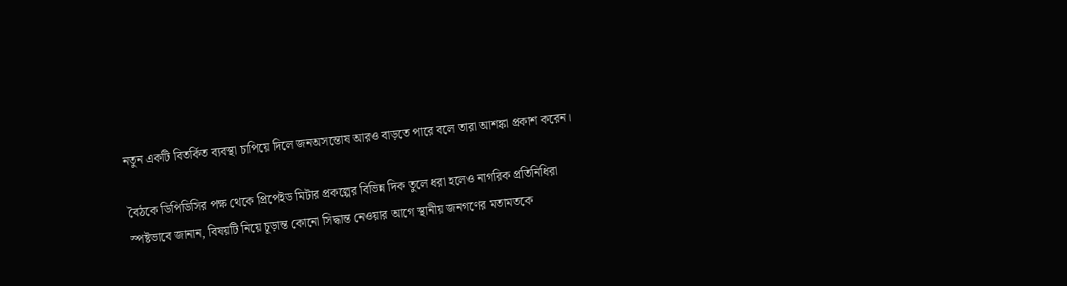নতুন একটি বিতর্কিত ব্যবস্থা চাপিয়ে দিলে জনঅসন্তোষ আরও বাড়তে পারে বলে তারা আশঙ্কা প্রকাশ করেন।

বৈঠকে ডিপিডিসির পক্ষ থেকে প্রিপেইড মিটার প্রকল্পের বিভিন্ন দিক তুলে ধরা হলেও নাগরিক প্রতিনিধিরা স্পষ্টভাবে জানান, বিষয়টি নিয়ে চূড়ান্ত কোনো সিদ্ধান্ত নেওয়ার আগে স্থানীয় জনগণের মতামতকে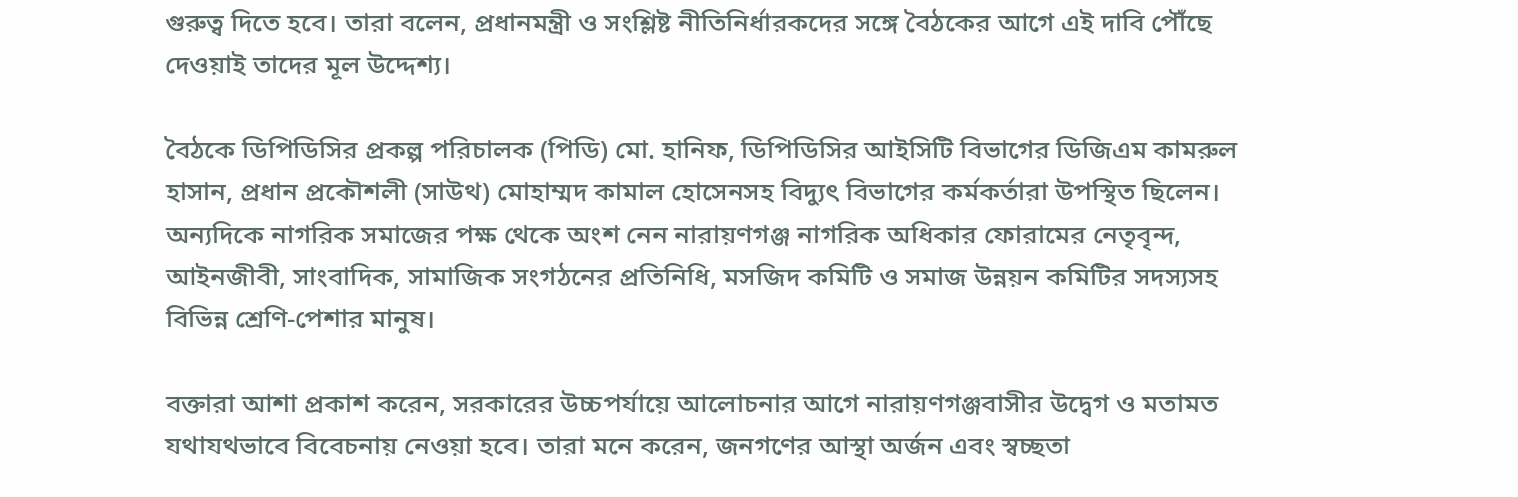গুরুত্ব দিতে হবে। তারা বলেন, প্রধানমন্ত্রী ও সংশ্লিষ্ট নীতিনির্ধারকদের সঙ্গে বৈঠকের আগে এই দাবি পৌঁছে দেওয়াই তাদের মূল উদ্দেশ্য।

বৈঠকে ডিপিডিসির প্রকল্প পরিচালক (পিডি) মো. হানিফ, ডিপিডিসির আইসিটি বিভাগের ডিজিএম কামরুল হাসান, প্রধান প্রকৌশলী (সাউথ) মোহাম্মদ কামাল হোসেনসহ বিদ্যুৎ বিভাগের কর্মকর্তারা উপস্থিত ছিলেন। অন্যদিকে নাগরিক সমাজের পক্ষ থেকে অংশ নেন নারায়ণগঞ্জ নাগরিক অধিকার ফোরামের নেতৃবৃন্দ, আইনজীবী, সাংবাদিক, সামাজিক সংগঠনের প্রতিনিধি, মসজিদ কমিটি ও সমাজ উন্নয়ন কমিটির সদস্যসহ বিভিন্ন শ্রেণি-পেশার মানুষ।

বক্তারা আশা প্রকাশ করেন, সরকারের উচ্চপর্যায়ে আলোচনার আগে নারায়ণগঞ্জবাসীর উদ্বেগ ও মতামত যথাযথভাবে বিবেচনায় নেওয়া হবে। তারা মনে করেন, জনগণের আস্থা অর্জন এবং স্বচ্ছতা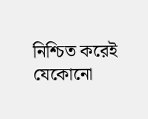নিশ্চিত করেই যেকোনো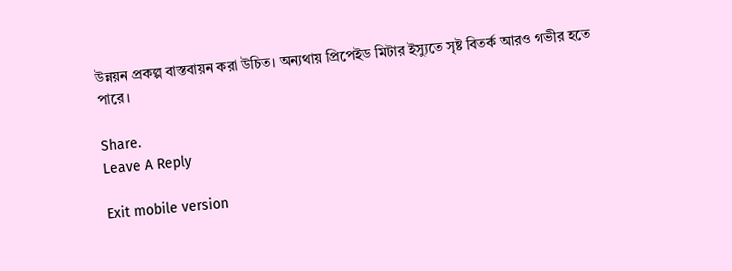উন্নয়ন প্রকল্প বাস্তবায়ন করা উচিত। অন্যথায় প্রিপেইড মিটার ইস্যুতে সৃষ্ট বিতর্ক আরও গভীর হতে পারে।

Share.
Leave A Reply

Exit mobile version